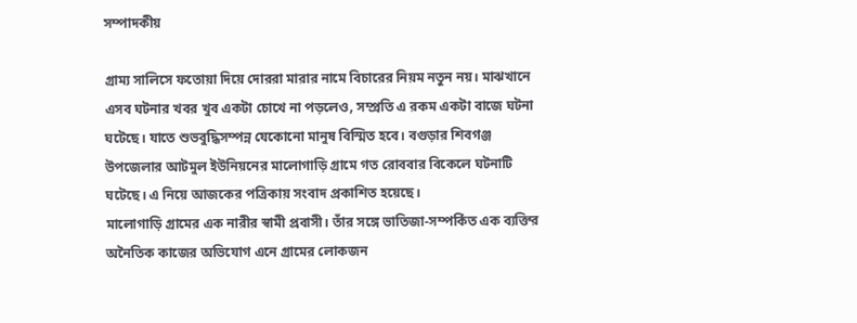সম্পাদকীয়

গ্রাম্য সালিসে ফতোয়া দিয়ে দোররা মারার নামে বিচারের নিয়ম নতুন নয়। মাঝখানে এসব ঘটনার খবর খুব একটা চোখে না পড়লেও, সম্প্রতি এ রকম একটা বাজে ঘটনা ঘটেছে। যাতে শুভবুদ্ধিসম্পন্ন যেকোনো মানুষ বিস্মিত হবে। বগুড়ার শিবগঞ্জ উপজেলার আটমুল ইউনিয়নের মালোগাড়ি গ্রামে গত রোববার বিকেলে ঘটনাটি ঘটেছে। এ নিয়ে আজকের পত্রিকায় সংবাদ প্রকাশিত হয়েছে।
মালোগাড়ি গ্রামের এক নারীর স্বামী প্রবাসী। তাঁর সঙ্গে ভাতিজা-সম্পর্কিত এক ব্যক্তির অনৈতিক কাজের অভিযোগ এনে গ্রামের লোকজন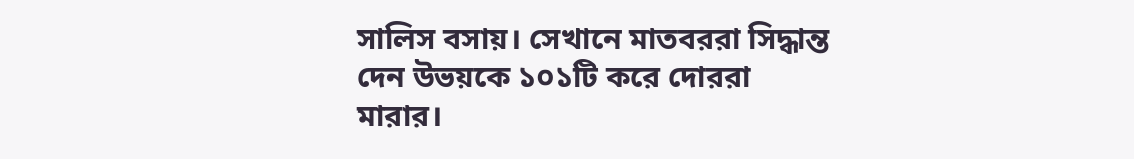সালিস বসায়। সেখানে মাতবররা সিদ্ধান্ত দেন উভয়কে ১০১টি করে দোররা মারার।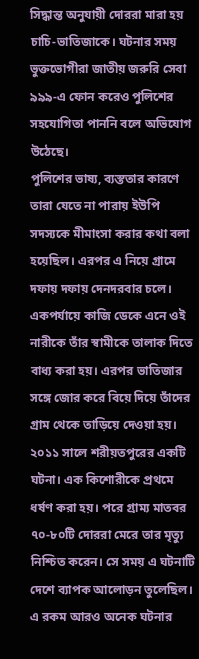সিদ্ধান্ত অনুযায়ী দোররা মারা হয় চাচি-ভাতিজাকে। ঘটনার সময় ভুক্তভোগীরা জাতীয় জরুরি সেবা ৯৯৯-এ ফোন করেও পুলিশের সহযোগিতা পাননি বলে অভিযোগ উঠেছে।
পুলিশের ভাষ্য, ব্যস্ততার কারণে তারা যেতে না পারায় ইউপি সদস্যকে মীমাংসা করার কথা বলা হয়েছিল। এরপর এ নিয়ে গ্রামে দফায় দফায় দেনদরবার চলে। একপর্যায়ে কাজি ডেকে এনে ওই নারীকে তাঁর স্বামীকে তালাক দিতে বাধ্য করা হয়। এরপর ভাতিজার সঙ্গে জোর করে বিয়ে দিয়ে তাঁদের গ্রাম থেকে তাড়িয়ে দেওয়া হয়।
২০১১ সালে শরীয়তপুরের একটি ঘটনা। এক কিশোরীকে প্রথমে ধর্ষণ করা হয়। পরে গ্রাম্য মাতবর ৭০-৮০টি দোররা মেরে তার মৃত্যু নিশ্চিত করেন। সে সময় এ ঘটনাটি দেশে ব্যাপক আলোড়ন তুলেছিল। এ রকম আরও অনেক ঘটনার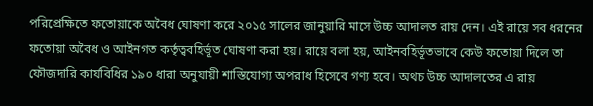পরিপ্রেক্ষিতে ফতোয়াকে অবৈধ ঘোষণা করে ২০১৫ সালের জানুয়ারি মাসে উচ্চ আদালত রায় দেন। এই রায়ে সব ধরনের ফতোয়া অবৈধ ও আইনগত কর্তৃত্ববহির্ভূত ঘোষণা করা হয়। রায়ে বলা হয়, আইনবহির্ভূতভাবে কেউ ফতোয়া দিলে তা ফৌজদারি কার্যবিধির ১৯০ ধারা অনুযায়ী শাস্তিযোগ্য অপরাধ হিসেবে গণ্য হবে। অথচ উচ্চ আদালতের এ রায়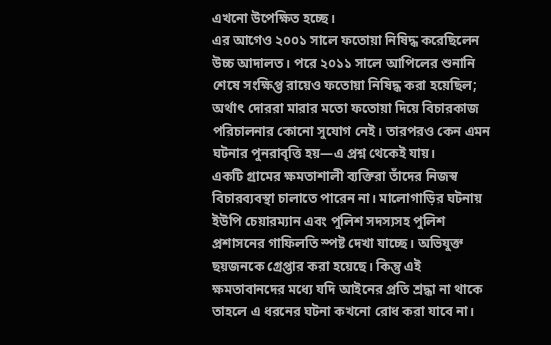এখনো উপেক্ষিত হচ্ছে।
এর আগেও ২০০১ সালে ফতোয়া নিষিদ্ধ করেছিলেন উচ্চ আদালত। পরে ২০১১ সালে আপিলের শুনানি শেষে সংক্ষিপ্ত রায়েও ফতোয়া নিষিদ্ধ করা হয়েছিল; অর্থাৎ দোররা মারার মতো ফতোয়া দিয়ে বিচারকাজ পরিচালনার কোনো সুযোগ নেই। তারপরও কেন এমন ঘটনার পুনরাবৃত্তি হয়—এ প্রশ্ন থেকেই যায়।
একটি গ্রামের ক্ষমতাশালী ব্যক্তিরা তাঁদের নিজস্ব বিচারব্যবস্থা চালাতে পারেন না। মালোগাড়ির ঘটনায় ইউপি চেয়ারম্যান এবং পুলিশ সদস্যসহ পুলিশ প্রশাসনের গাফিলতি স্পষ্ট দেখা যাচ্ছে। অভিযুক্ত ছয়জনকে গ্রেপ্তার করা হয়েছে। কিন্তু এই ক্ষমতাবানদের মধ্যে যদি আইনের প্রতি শ্রদ্ধা না থাকে তাহলে এ ধরনের ঘটনা কখনো রোধ করা যাবে না।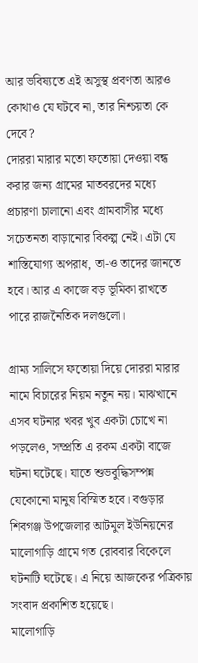আর ভবিষ্যতে এই অসুস্থ প্রবণতা আরও কোথাও যে ঘটবে না, তার নিশ্চয়তা কে দেবে?
দোররা মারার মতো ফতোয়া দেওয়া বন্ধ করার জন্য গ্রামের মাতবরদের মধ্যে প্রচারণা চালানো এবং গ্রামবাসীর মধ্যে সচেতনতা বাড়ানোর বিকল্প নেই। এটা যে শাস্তিযোগ্য অপরাধ, তা-ও তাদের জানতে হবে। আর এ কাজে বড় ভূমিকা রাখতে পারে রাজনৈতিক দলগুলো।

গ্রাম্য সালিসে ফতোয়া দিয়ে দোররা মারার নামে বিচারের নিয়ম নতুন নয়। মাঝখানে এসব ঘটনার খবর খুব একটা চোখে না পড়লেও, সম্প্রতি এ রকম একটা বাজে ঘটনা ঘটেছে। যাতে শুভবুদ্ধিসম্পন্ন যেকোনো মানুষ বিস্মিত হবে। বগুড়ার শিবগঞ্জ উপজেলার আটমুল ইউনিয়নের মালোগাড়ি গ্রামে গত রোববার বিকেলে ঘটনাটি ঘটেছে। এ নিয়ে আজকের পত্রিকায় সংবাদ প্রকাশিত হয়েছে।
মালোগাড়ি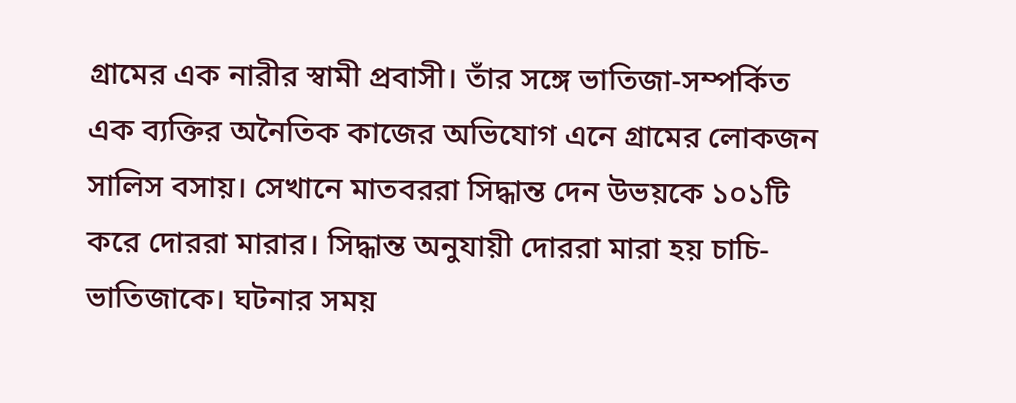গ্রামের এক নারীর স্বামী প্রবাসী। তাঁর সঙ্গে ভাতিজা-সম্পর্কিত এক ব্যক্তির অনৈতিক কাজের অভিযোগ এনে গ্রামের লোকজন সালিস বসায়। সেখানে মাতবররা সিদ্ধান্ত দেন উভয়কে ১০১টি করে দোররা মারার। সিদ্ধান্ত অনুযায়ী দোররা মারা হয় চাচি-ভাতিজাকে। ঘটনার সময়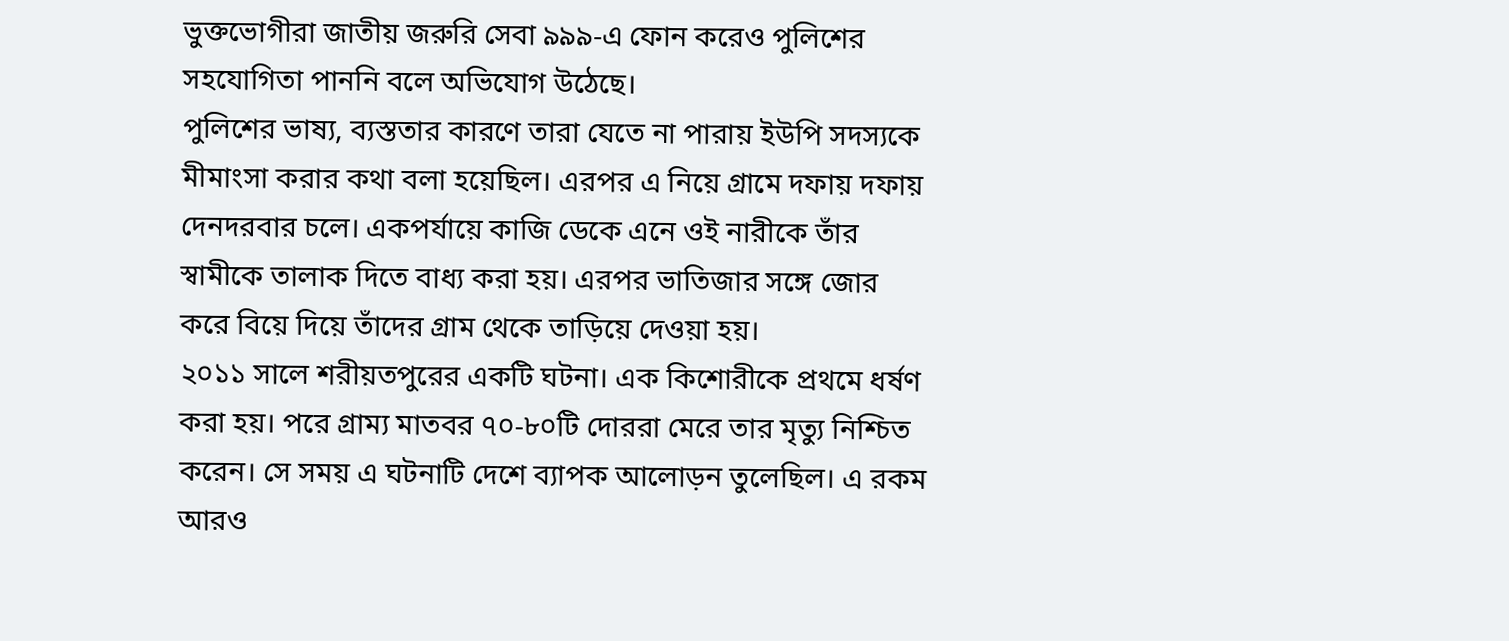ভুক্তভোগীরা জাতীয় জরুরি সেবা ৯৯৯-এ ফোন করেও পুলিশের সহযোগিতা পাননি বলে অভিযোগ উঠেছে।
পুলিশের ভাষ্য, ব্যস্ততার কারণে তারা যেতে না পারায় ইউপি সদস্যকে মীমাংসা করার কথা বলা হয়েছিল। এরপর এ নিয়ে গ্রামে দফায় দফায় দেনদরবার চলে। একপর্যায়ে কাজি ডেকে এনে ওই নারীকে তাঁর স্বামীকে তালাক দিতে বাধ্য করা হয়। এরপর ভাতিজার সঙ্গে জোর করে বিয়ে দিয়ে তাঁদের গ্রাম থেকে তাড়িয়ে দেওয়া হয়।
২০১১ সালে শরীয়তপুরের একটি ঘটনা। এক কিশোরীকে প্রথমে ধর্ষণ করা হয়। পরে গ্রাম্য মাতবর ৭০-৮০টি দোররা মেরে তার মৃত্যু নিশ্চিত করেন। সে সময় এ ঘটনাটি দেশে ব্যাপক আলোড়ন তুলেছিল। এ রকম আরও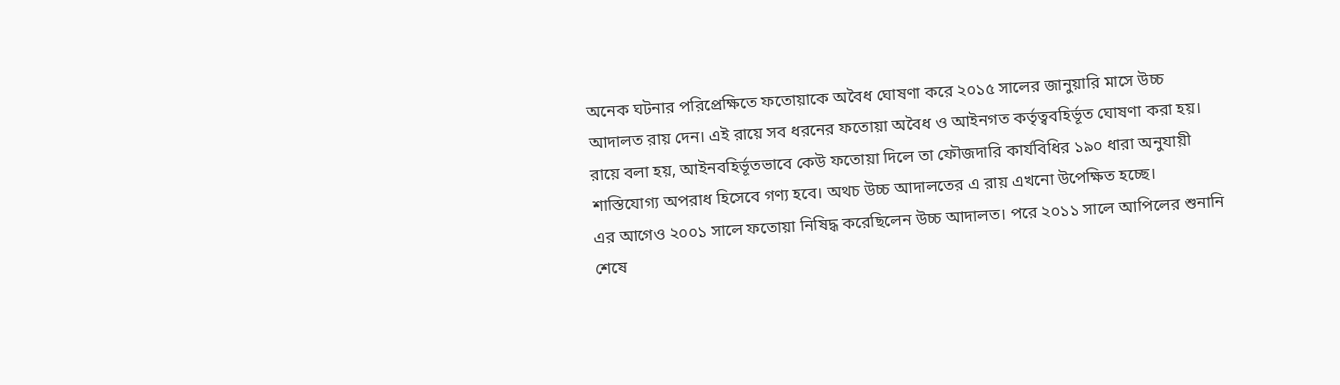অনেক ঘটনার পরিপ্রেক্ষিতে ফতোয়াকে অবৈধ ঘোষণা করে ২০১৫ সালের জানুয়ারি মাসে উচ্চ আদালত রায় দেন। এই রায়ে সব ধরনের ফতোয়া অবৈধ ও আইনগত কর্তৃত্ববহির্ভূত ঘোষণা করা হয়। রায়ে বলা হয়, আইনবহির্ভূতভাবে কেউ ফতোয়া দিলে তা ফৌজদারি কার্যবিধির ১৯০ ধারা অনুযায়ী শাস্তিযোগ্য অপরাধ হিসেবে গণ্য হবে। অথচ উচ্চ আদালতের এ রায় এখনো উপেক্ষিত হচ্ছে।
এর আগেও ২০০১ সালে ফতোয়া নিষিদ্ধ করেছিলেন উচ্চ আদালত। পরে ২০১১ সালে আপিলের শুনানি শেষে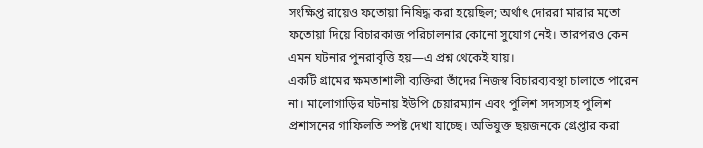সংক্ষিপ্ত রায়েও ফতোয়া নিষিদ্ধ করা হয়েছিল; অর্থাৎ দোররা মারার মতো ফতোয়া দিয়ে বিচারকাজ পরিচালনার কোনো সুযোগ নেই। তারপরও কেন এমন ঘটনার পুনরাবৃত্তি হয়—এ প্রশ্ন থেকেই যায়।
একটি গ্রামের ক্ষমতাশালী ব্যক্তিরা তাঁদের নিজস্ব বিচারব্যবস্থা চালাতে পারেন না। মালোগাড়ির ঘটনায় ইউপি চেয়ারম্যান এবং পুলিশ সদস্যসহ পুলিশ প্রশাসনের গাফিলতি স্পষ্ট দেখা যাচ্ছে। অভিযুক্ত ছয়জনকে গ্রেপ্তার করা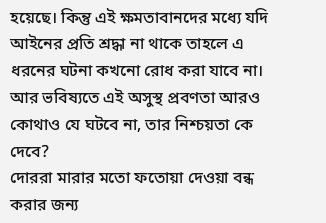হয়েছে। কিন্তু এই ক্ষমতাবানদের মধ্যে যদি আইনের প্রতি শ্রদ্ধা না থাকে তাহলে এ ধরনের ঘটনা কখনো রোধ করা যাবে না। আর ভবিষ্যতে এই অসুস্থ প্রবণতা আরও কোথাও যে ঘটবে না, তার নিশ্চয়তা কে দেবে?
দোররা মারার মতো ফতোয়া দেওয়া বন্ধ করার জন্য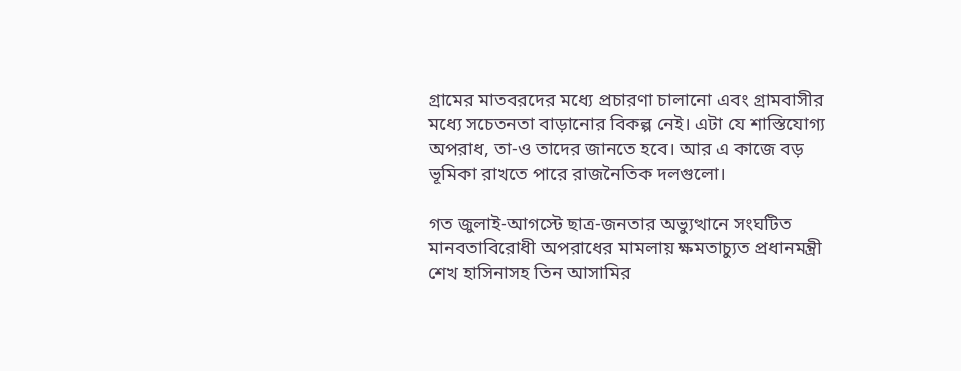গ্রামের মাতবরদের মধ্যে প্রচারণা চালানো এবং গ্রামবাসীর মধ্যে সচেতনতা বাড়ানোর বিকল্প নেই। এটা যে শাস্তিযোগ্য অপরাধ, তা-ও তাদের জানতে হবে। আর এ কাজে বড় ভূমিকা রাখতে পারে রাজনৈতিক দলগুলো।

গত জুলাই-আগস্টে ছাত্র-জনতার অভ্যুত্থানে সংঘটিত মানবতাবিরোধী অপরাধের মামলায় ক্ষমতাচ্যুত প্রধানমন্ত্রী শেখ হাসিনাসহ তিন আসামির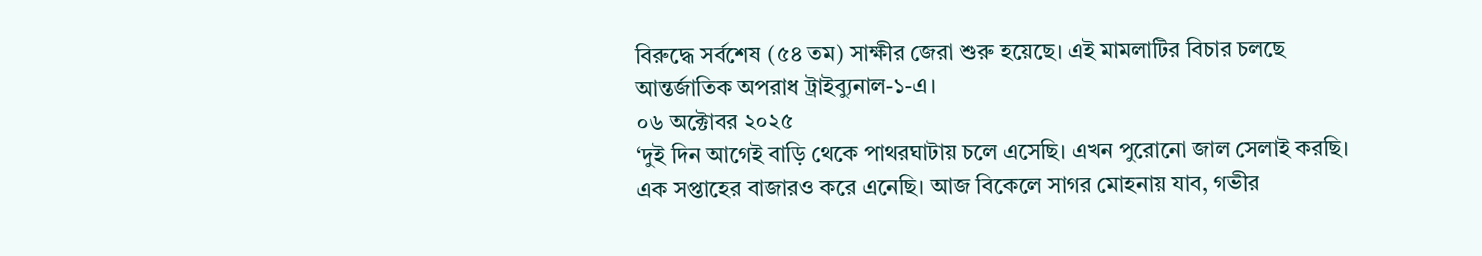বিরুদ্ধে সর্বশেষ (৫৪ তম) সাক্ষীর জেরা শুরু হয়েছে। এই মামলাটির বিচার চলছে আন্তর্জাতিক অপরাধ ট্রাইব্যুনাল-১-এ।
০৬ অক্টোবর ২০২৫
‘দুই দিন আগেই বাড়ি থেকে পাথরঘাটায় চলে এসেছি। এখন পুরোনো জাল সেলাই করছি। এক সপ্তাহের বাজারও করে এনেছি। আজ বিকেলে সাগর মোহনায় যাব, গভীর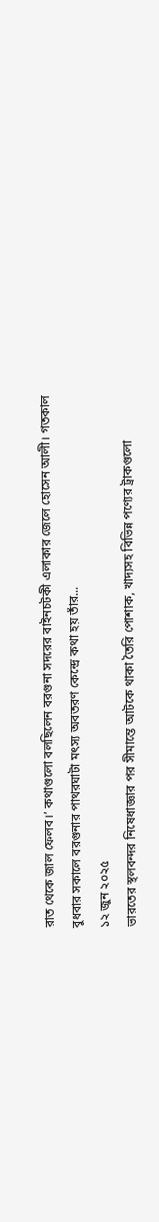রাত থেকে জাল ফেলব।’ কথাগুলো বলছিলেন বরগুনা সদরের বাইনচটকী এলাকার জেলে হোসেন আলী। গতকাল বুধবার সকালে বরগুনার পাথরঘাটা মৎস্য অবতরণ কেন্দ্রে কথা হয় তাঁর...
১২ জুন ২০২৫
ভারতের স্থলবন্দর নিষেধাজ্ঞার পর সীমান্তে আটকে থাকা তৈরি পোশাক, খাদ্যসহ বিভিন্ন পণ্যের ট্রাকগুলো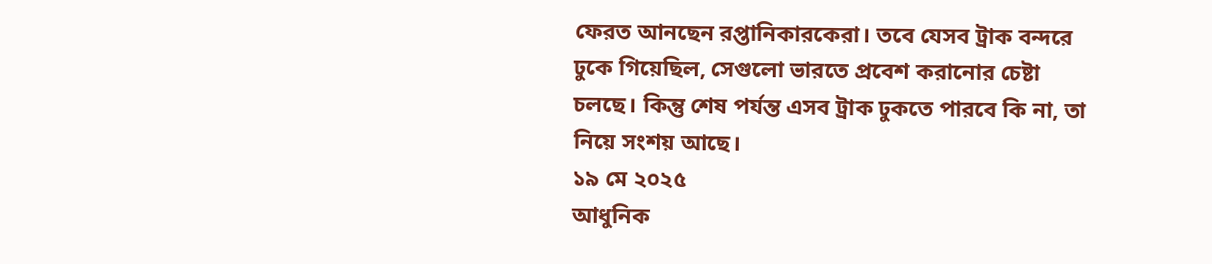ফেরত আনছেন রপ্তানিকারকেরা। তবে যেসব ট্রাক বন্দরে ঢুকে গিয়েছিল, সেগুলো ভারতে প্রবেশ করানোর চেষ্টা চলছে। কিন্তু শেষ পর্যন্ত এসব ট্রাক ঢুকতে পারবে কি না, তা নিয়ে সংশয় আছে।
১৯ মে ২০২৫
আধুনিক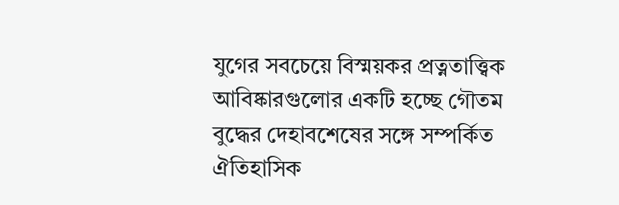যুগের সবচেয়ে বিস্ময়কর প্রত্নতাত্ত্বিক আবিষ্কারগুলোর একটি হচ্ছে গৌতম বুদ্ধের দেহাবশেষের সঙ্গে সম্পর্কিত ঐতিহাসিক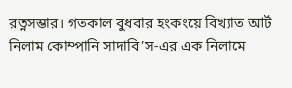রত্নসম্ভার। গতকাল বুধবার হংকংয়ে বিখ্যাত আর্ট নিলাম কোম্পানি সাদাবি’স-এর এক নিলামে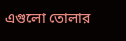এগুলো তোলার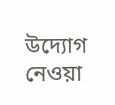উদ্যোগ নেওয়া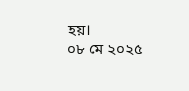হয়।
০৮ মে ২০২৫